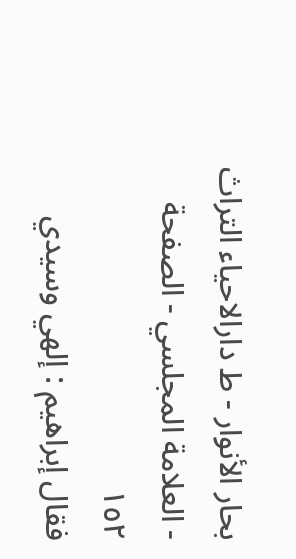بحار الأنوار - ط دارالاحیاء التراث - العلامة المجلسي - الصفحة ١٥٢
فقال إبراهيم : إلهي وسيدي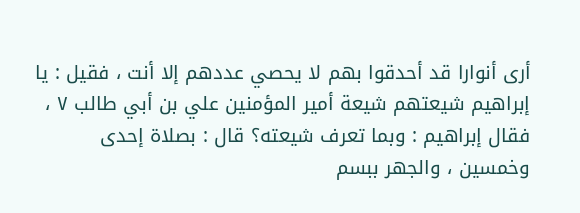أرى أنوارا قد أحدقوا بهم لا يحصي عددهم إلا أنت ، فقيل : يا إبراهيم شيعتهم شيعة أمير المؤمنين علي بن أبي طالب ٧ ، فقال إبراهيم : وبما تعرف شيعته؟ قال : بصلاة إحدى وخمسين ، والجهر ببسم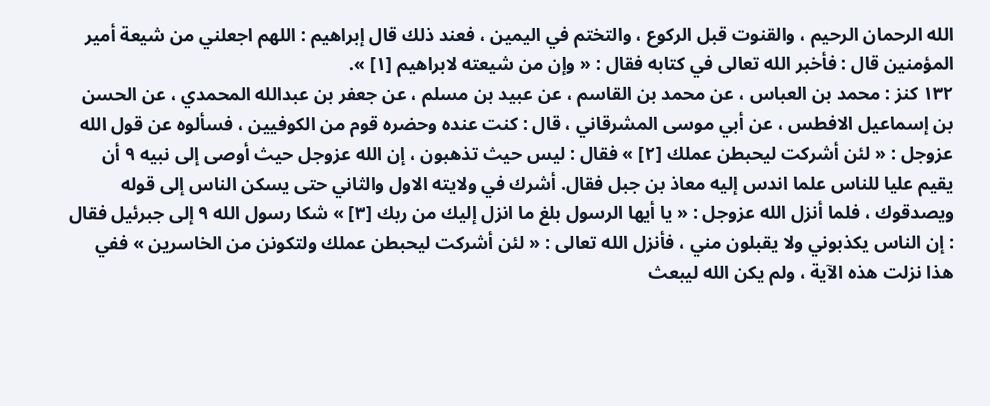الله الرحمان الرحيم ، والقنوت قبل الركوع ، والتختم في اليمين ، فعند ذلك قال إبراهيم : اللهم اجعلني من شيعة أمير المؤمنين قال : فأخبر الله تعالى في كتابه فقال : « وإن من شيعته لابراهيم [١] ».
١٣٢ كنز : محمد بن العباس ، عن محمد بن القاسم ، عن عبيد بن مسلم ، عن جعفر بن عبدالله المحمدي ، عن الحسن بن إسماعيل الافطس ، عن أبي موسى المشرقاني ، قال : كنت عنده وحضره قوم من الكوفيين ، فسألوه عن قول الله عزوجل : « لئن أشركت ليحبطن عملك [٢] » فقال : ليس حيث تذهبون ، إن الله عزوجل حيث أوصى إلى نبيه ٩ أن يقيم عليا للناس علما اندس إليه معاذ بن جبل فقال. أشرك في ولايته الاول والثاني حتى يسكن الناس إلى قوله ويصدقوك ، فلما أنزل الله عزوجل : « يا أيها الرسول بلغ ما انزل إليك من ربك [٣] » شكا رسول الله ٩ إلى جبرئيل فقال : إن الناس يكذبوني ولا يقبلون مني ، فأنزل الله تعالى : « لئن أشركت ليحبطن عملك ولتكونن من الخاسرين » ففي هذا نزلت هذه الآية ، ولم يكن الله ليبعث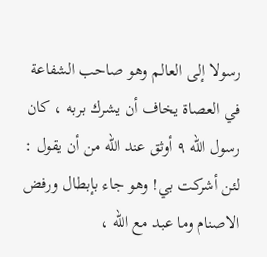رسولا إلى العالم وهو صاحب الشفاعة في العصاة يخاف أن يشرك بربه ، كان رسول الله ٩ أوثق عند الله من أن يقول : لئن أشركت بي! وهو جاء بإبطال ورفض الاصنام وما عبد مع الله ،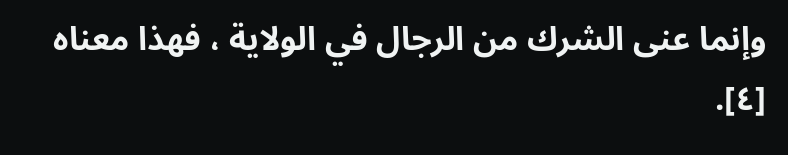وإنما عنى الشرك من الرجال في الولاية ، فهذا معناه [٤].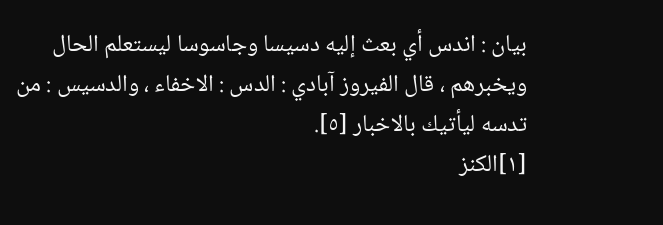بيان : اندس أي بعث إليه دسيسا وجاسوسا ليستعلم الحال ويخبرهم ، قال الفيروز آبادي : الدس : الاخفاء ، والدسيس : من تدسه ليأتيك بالاخبار [٥].
[١]الكنز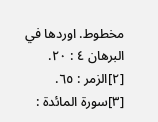مخطوط. اوردها في البرهان ٤ : ٢٠.
[٢]الزمر : ٦٥.
[٣]سورة المائدة :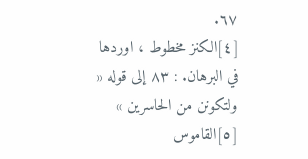٦٧.
[٤]الكنز مخطوط ، اوردها في البرهان. : ٨٣ إلى قوله « ولتكونن من الحاسرين »
[٥]القاموس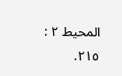المحيط ٢ : ٢١٥.